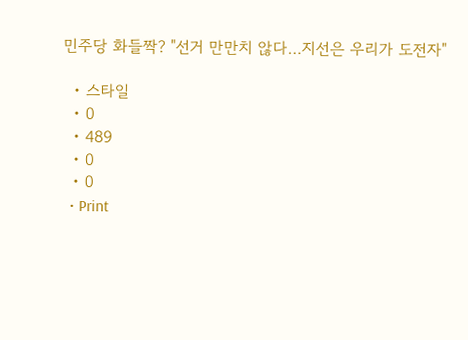민주당 화들짝? "선거 만만치 않다…지선은 우리가 도전자"

  • 스타일
  • 0
  • 489
  • 0
  • 0
  • Print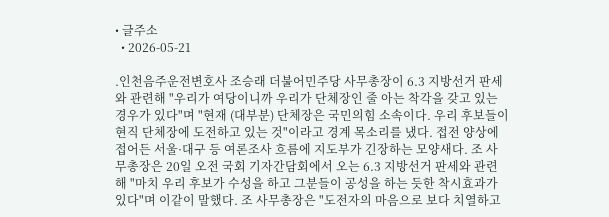• 글주소
  • 2026-05-21

.인천음주운전변호사 조승래 더불어민주당 사무총장이 6.3 지방선거 판세와 관련해 "우리가 여당이니까 우리가 단체장인 줄 아는 착각을 갖고 있는 경우가 있다"며 "현재 (대부분) 단체장은 국민의힘 소속이다. 우리 후보들이 현직 단체장에 도전하고 있는 것"이라고 경계 목소리를 냈다. 접전 양상에 접어든 서울·대구 등 여론조사 흐름에 지도부가 긴장하는 모양새다. 조 사무총장은 20일 오전 국회 기자간담회에서 오는 6.3 지방선거 판세와 관련해 "마치 우리 후보가 수성을 하고 그분들이 공성을 하는 듯한 착시효과가 있다"며 이같이 말했다. 조 사무총장은 "도전자의 마음으로 보다 치열하고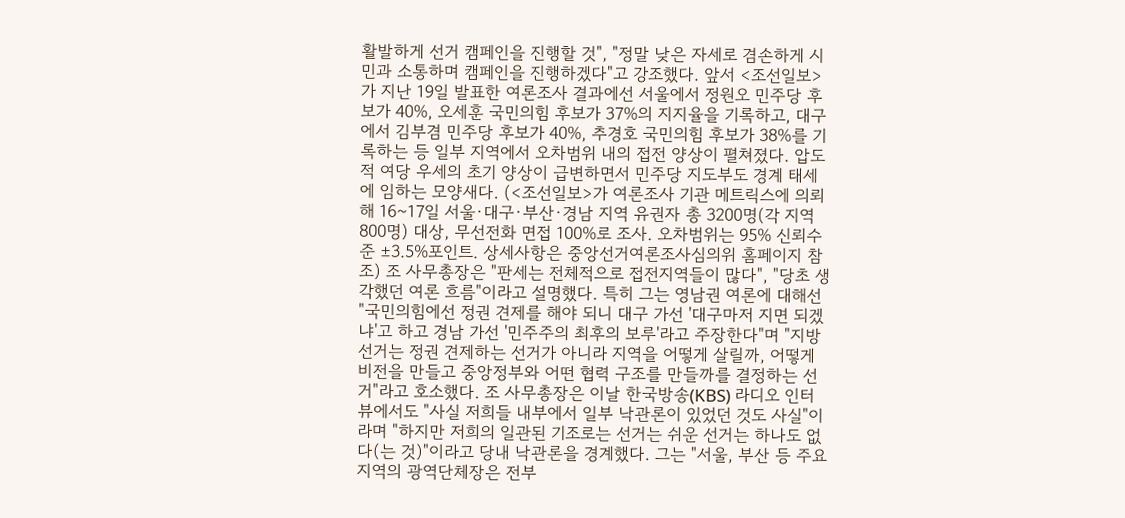활발하게 선거 캠페인을 진행할 것", "정말 낮은 자세로 겸손하게 시민과 소통하며 캠페인을 진행하겠다"고 강조했다. 앞서 <조선일보>가 지난 19일 발표한 여론조사 결과에선 서울에서 정원오 민주당 후보가 40%, 오세훈 국민의힘 후보가 37%의 지지율을 기록하고, 대구에서 김부겸 민주당 후보가 40%, 추경호 국민의힘 후보가 38%를 기록하는 등 일부 지역에서 오차범위 내의 접전 양상이 펼쳐졌다. 압도적 여당 우세의 초기 양상이 급변하면서 민주당 지도부도 경계 태세에 임하는 모양새다. (<조선일보>가 여론조사 기관 메트릭스에 의뢰해 16~17일 서울·대구·부산·경남 지역 유권자 총 3200명(각 지역 800명) 대상, 무선전화 면접 100%로 조사. 오차범위는 95% 신뢰수준 ±3.5%포인트. 상세사항은 중앙선거여론조사심의위 홈페이지 참조) 조 사무총장은 "판세는 전체적으로 접전지역들이 많다", "당초 생각했던 여론 흐름"이라고 설명했다. 특히 그는 영남권 여론에 대해선 "국민의힘에선 정권 견제를 해야 되니 대구 가선 '대구마저 지면 되겠냐'고 하고 경남 가선 '민주주의 최후의 보루'라고 주장한다"며 "지방선거는 정권 견제하는 선거가 아니라 지역을 어떻게 살릴까, 어떻게 비전을 만들고 중앙정부와 어떤 협력 구조를 만들까를 결정하는 선거"라고 호소했다. 조 사무총장은 이날 한국방송(KBS) 라디오 인터뷰에서도 "사실 저희들 내부에서 일부 낙관론이 있었던 것도 사실"이라며 "하지만 저희의 일관된 기조로는 선거는 쉬운 선거는 하나도 없다(는 것)"이라고 당내 낙관론을 경계했다. 그는 "서울, 부산 등 주요 지역의 광역단체장은 전부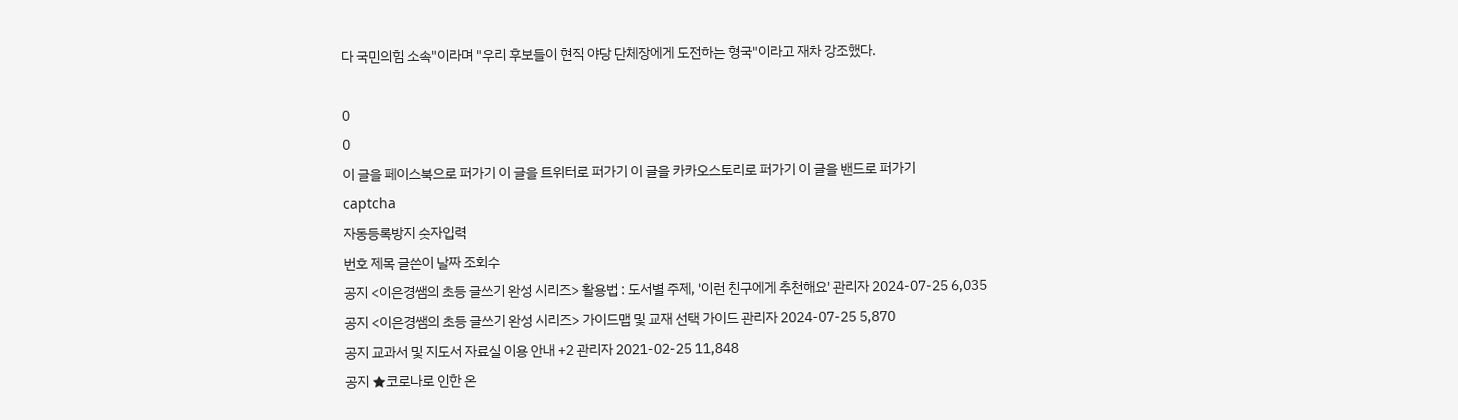다 국민의힘 소속"이라며 "우리 후보들이 현직 야당 단체장에게 도전하는 형국"이라고 재차 강조했다.

0
0
이 글을 페이스북으로 퍼가기 이 글을 트위터로 퍼가기 이 글을 카카오스토리로 퍼가기 이 글을 밴드로 퍼가기
captcha
자동등록방지 숫자입력
번호 제목 글쓴이 날짜 조회수
공지 <이은경쌤의 초등 글쓰기 완성 시리즈> 활용법 : 도서별 주제, '이런 친구에게 추천해요' 관리자 2024-07-25 6,035
공지 <이은경쌤의 초등 글쓰기 완성 시리즈> 가이드맵 및 교재 선택 가이드 관리자 2024-07-25 5,870
공지 교과서 및 지도서 자료실 이용 안내 +2 관리자 2021-02-25 11,848
공지 ★코로나로 인한 온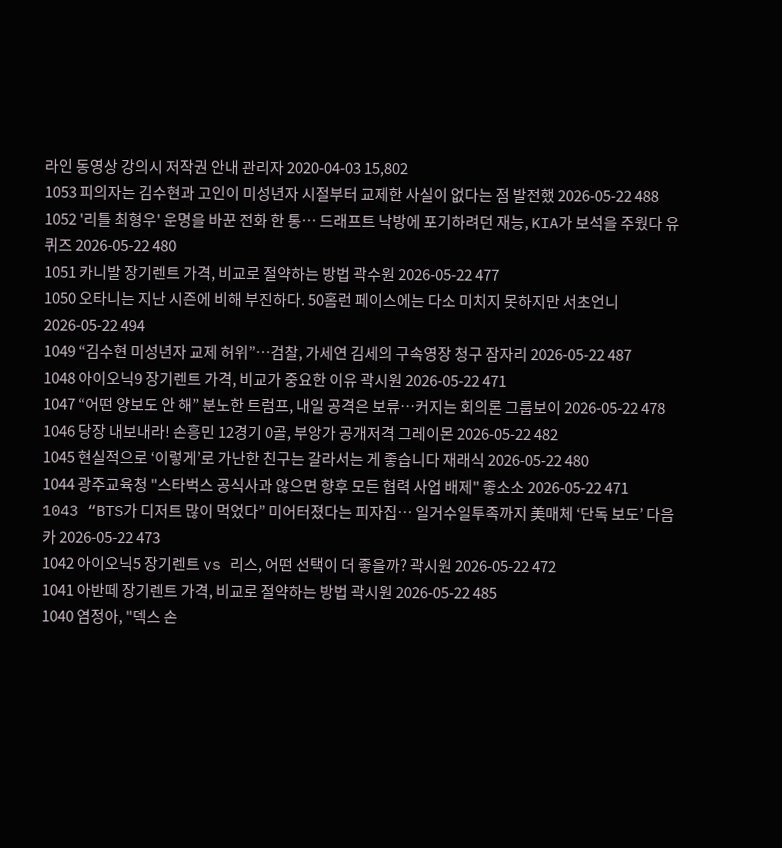라인 동영상 강의시 저작권 안내 관리자 2020-04-03 15,802
1053 피의자는 김수현과 고인이 미성년자 시절부터 교제한 사실이 없다는 점 발전했 2026-05-22 488
1052 '리틀 최형우' 운명을 바꾼 전화 한 통… 드래프트 낙방에 포기하려던 재능, KIA가 보석을 주웠다 유퀴즈 2026-05-22 480
1051 카니발 장기렌트 가격, 비교로 절약하는 방법 곽수원 2026-05-22 477
1050 오타니는 지난 시즌에 비해 부진하다. 50홈런 페이스에는 다소 미치지 못하지만 서초언니 2026-05-22 494
1049 “김수현 미성년자 교제 허위”…검찰, 가세연 김세의 구속영장 청구 잠자리 2026-05-22 487
1048 아이오닉9 장기렌트 가격, 비교가 중요한 이유 곽시원 2026-05-22 471
1047 “어떤 양보도 안 해” 분노한 트럼프, 내일 공격은 보류…커지는 회의론 그룹보이 2026-05-22 478
1046 당장 내보내라! 손흥민 12경기 0골, 부앙가 공개저격 그레이몬 2026-05-22 482
1045 현실적으로 ‘이렇게’로 가난한 친구는 갈라서는 게 좋습니다 재래식 2026-05-22 480
1044 광주교육청 "스타벅스 공식사과 않으면 향후 모든 협력 사업 배제" 좋소소 2026-05-22 471
1043 “BTS가 디저트 많이 먹었다” 미어터졌다는 피자집… 일거수일투족까지 美매체 ‘단독 보도’ 다음카 2026-05-22 473
1042 아이오닉5 장기렌트 vs 리스, 어떤 선택이 더 좋을까? 곽시원 2026-05-22 472
1041 아반떼 장기렌트 가격, 비교로 절약하는 방법 곽시원 2026-05-22 485
1040 염정아, "덱스 손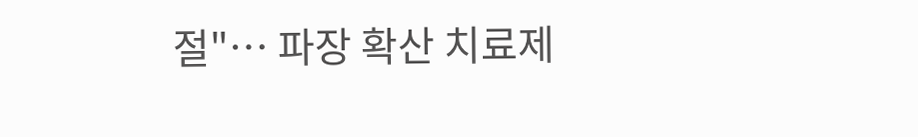절"… 파장 확산 치료제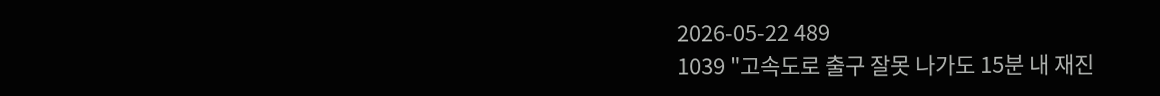2026-05-22 489
1039 "고속도로 출구 잘못 나가도 15분 내 재진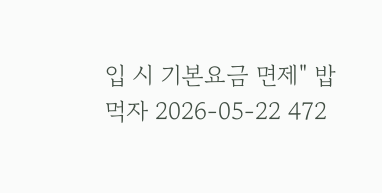입 시 기본요금 면제" 밥먹자 2026-05-22 472